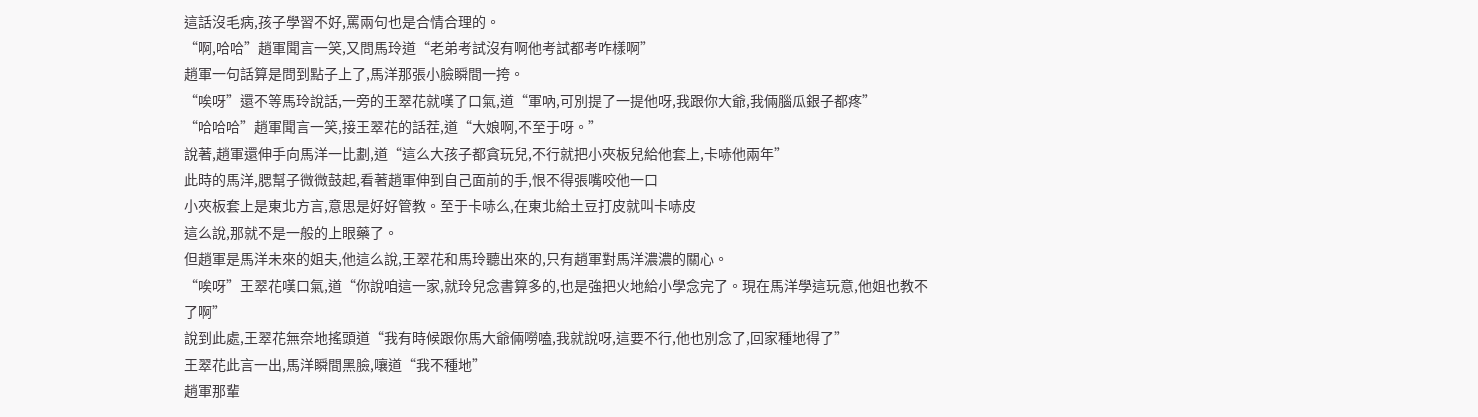這話沒毛病,孩子學習不好,罵兩句也是合情合理的。
“啊,哈哈”趙軍聞言一笑,又問馬玲道“老弟考試沒有啊他考試都考咋樣啊”
趙軍一句話算是問到點子上了,馬洋那張小臉瞬間一挎。
“唉呀”還不等馬玲說話,一旁的王翠花就嘆了口氣,道“軍吶,可別提了一提他呀,我跟你大爺,我倆腦瓜銀子都疼”
“哈哈哈”趙軍聞言一笑,接王翠花的話茬,道“大娘啊,不至于呀。”
說著,趙軍還伸手向馬洋一比劃,道“這么大孩子都貪玩兒,不行就把小夾板兒給他套上,卡哧他兩年”
此時的馬洋,腮幫子微微鼓起,看著趙軍伸到自己面前的手,恨不得張嘴咬他一口
小夾板套上是東北方言,意思是好好管教。至于卡哧么,在東北給土豆打皮就叫卡哧皮
這么說,那就不是一般的上眼藥了。
但趙軍是馬洋未來的姐夫,他這么說,王翠花和馬玲聽出來的,只有趙軍對馬洋濃濃的關心。
“唉呀”王翠花嘆口氣,道“你說咱這一家,就玲兒念書算多的,也是強把火地給小學念完了。現在馬洋學這玩意,他姐也教不了啊”
說到此處,王翠花無奈地搖頭道“我有時候跟你馬大爺倆嘮嗑,我就說呀,這要不行,他也別念了,回家種地得了”
王翠花此言一出,馬洋瞬間黑臉,嚷道“我不種地”
趙軍那輩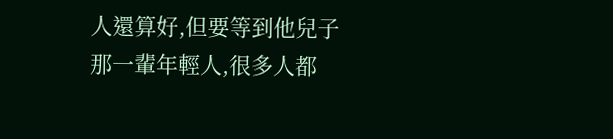人還算好,但要等到他兒子那一輩年輕人,很多人都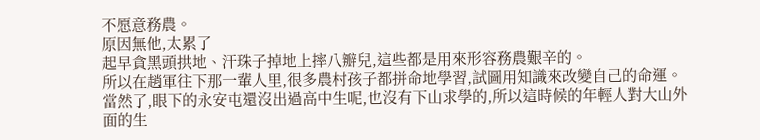不愿意務農。
原因無他,太累了
起早貪黑頭拱地、汗珠子掉地上摔八瓣兒,這些都是用來形容務農艱辛的。
所以在趙軍往下那一輩人里,很多農村孩子都拼命地學習,試圖用知識來改變自己的命運。
當然了,眼下的永安屯還沒出過高中生呢,也沒有下山求學的,所以這時候的年輕人對大山外面的生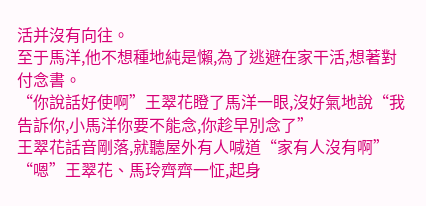活并沒有向往。
至于馬洋,他不想種地純是懶,為了逃避在家干活,想著對付念書。
“你說話好使啊”王翠花瞪了馬洋一眼,沒好氣地說“我告訴你,小馬洋你要不能念,你趁早別念了”
王翠花話音剛落,就聽屋外有人喊道“家有人沒有啊”
“嗯”王翠花、馬玲齊齊一怔,起身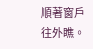順著窗戶往外瞧。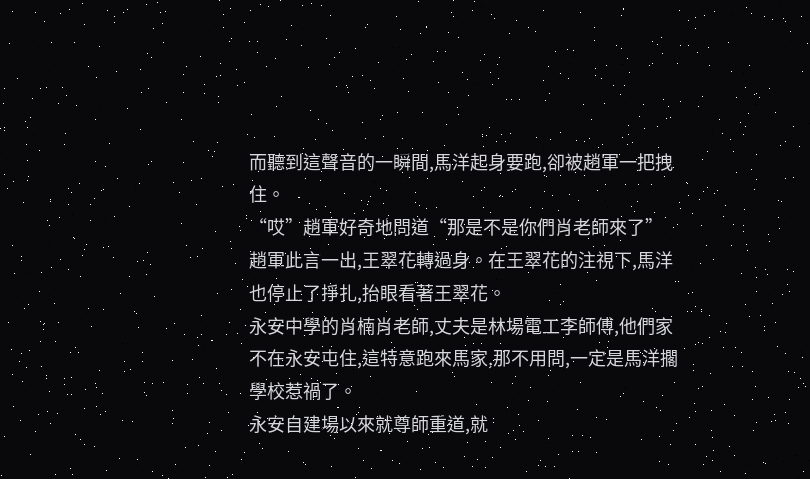而聽到這聲音的一瞬間,馬洋起身要跑,卻被趙軍一把拽住。
“哎”趙軍好奇地問道“那是不是你們肖老師來了”
趙軍此言一出,王翠花轉過身。在王翠花的注視下,馬洋也停止了掙扎,抬眼看著王翠花。
永安中學的肖楠肖老師,丈夫是林場電工李師傅,他們家不在永安屯住,這特意跑來馬家,那不用問,一定是馬洋擱學校惹禍了。
永安自建場以來就尊師重道,就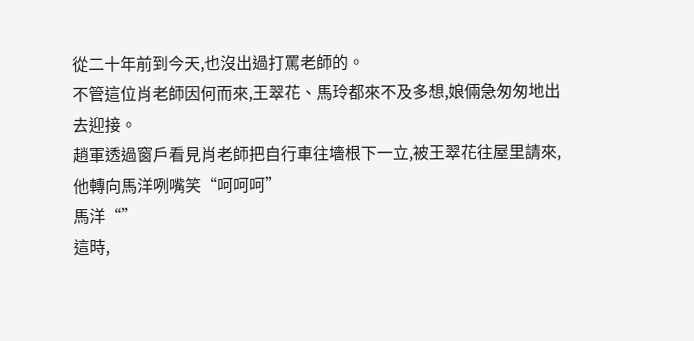從二十年前到今天,也沒出過打罵老師的。
不管這位肖老師因何而來,王翠花、馬玲都來不及多想,娘倆急匆匆地出去迎接。
趙軍透過窗戶看見肖老師把自行車往墻根下一立,被王翠花往屋里請來,他轉向馬洋咧嘴笑“呵呵呵”
馬洋“”
這時,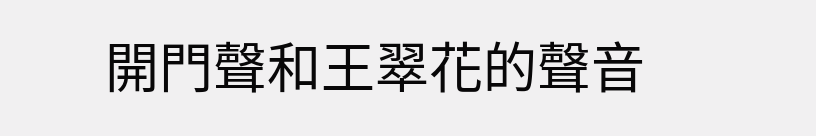開門聲和王翠花的聲音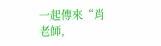一起傳來“肖老師,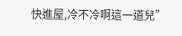快進屋,冷不冷啊這一道兒”